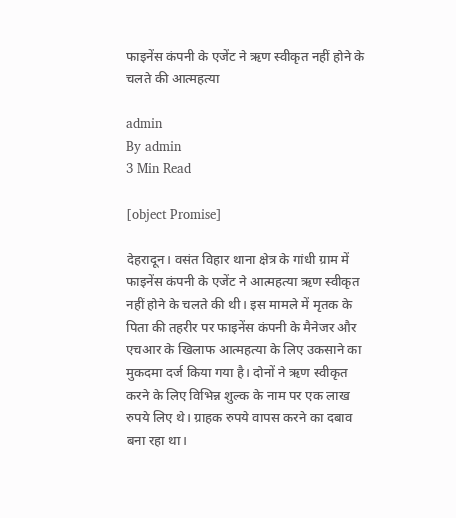फाइनेंस कंपनी के एजेंट ने ऋण स्वीकृत नहीं होने के चलते की आत्महत्या

admin
By admin
3 Min Read

[object Promise]

देहरादून। वसंत विहार थाना क्षेत्र के गांधी ग्राम में फाइनेंस कंपनी के एजेंट ने आत्महत्या ऋण स्वीकृत नहीं होने के चलते की थी। इस मामले में मृतक के पिता की तहरीर पर फाइनेंस कंपनी के मैनेजर और एचआर के खिलाफ आत्महत्या के लिए उकसाने का मुकदमा दर्ज किया गया है। दोनों ने ऋण स्वीकृत करने के लिए विभिन्न शुल्क के नाम पर एक लाख रुपये लिए थे। ग्राहक रुपये वापस करने का दबाव बना रहा था।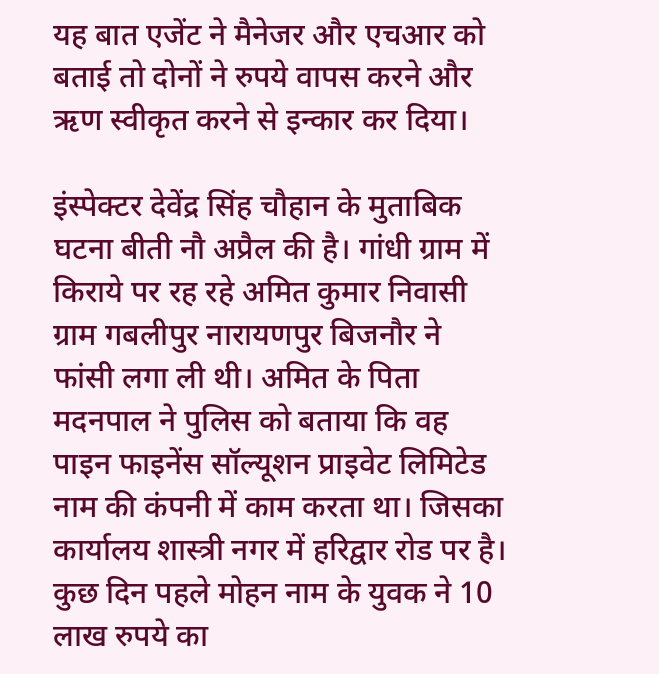यह बात एजेंट ने मैनेजर और एचआर को बताई तो दोनों ने रुपये वापस करने और ऋण स्वीकृत करने से इन्कार कर दिया।

इंस्पेक्टर देवेंद्र सिंह चौहान के मुताबिक घटना बीती नौ अप्रैल की है। गांधी ग्राम में किराये पर रह रहे अमित कुमार निवासी ग्राम गबलीपुर नारायणपुर बिजनौर ने फांसी लगा ली थी। अमित के पिता मदनपाल ने पुलिस को बताया कि वह पाइन फाइनेंस सॉल्यूशन प्राइवेट लिमिटेड नाम की कंपनी में काम करता था। जिसका कार्यालय शास्त्री नगर में हरिद्वार रोड पर है। कुछ दिन पहले मोहन नाम के युवक ने 10 लाख रुपये का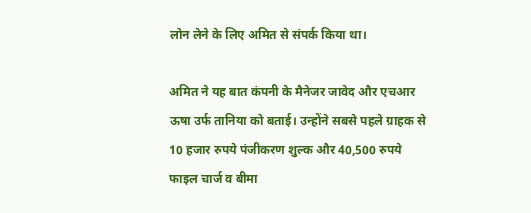लोन लेने के लिए अमित से संपर्क किया था।

अमित ने यह बात कंपनी के मैनेजर जावेद और एचआर ऊषा उर्फ तानिया को बताई। उन्होंने सबसे पहले ग्राहक से 10 हजार रुपये पंजीकरण शुल्क और 40,500 रुपये फाइल चार्ज व बीमा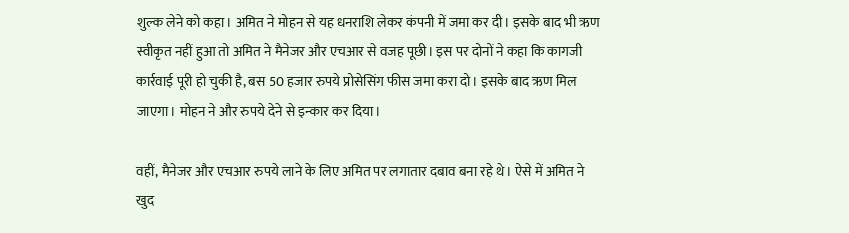शुल्क लेने को कहा। अमित ने मोहन से यह धनराशि लेकर कंपनी में जमा कर दी। इसके बाद भी ऋण स्वीकृत नहीं हुआ तो अमित ने मैनेजर और एचआर से वजह पूछी। इस पर दोनों ने कहा कि कागजी कार्रवाई पूरी हो चुकी है, बस 50 हजार रुपये प्रोसेसिंग फीस जमा करा दो। इसके बाद ऋण मिल जाएगा। मोहन ने और रुपये देने से इन्कार कर दिया।

वहीं, मैनेजर और एचआर रुपये लाने के लिए अमित पर लगातार दबाव बना रहे थे। ऐसे में अमित ने खुद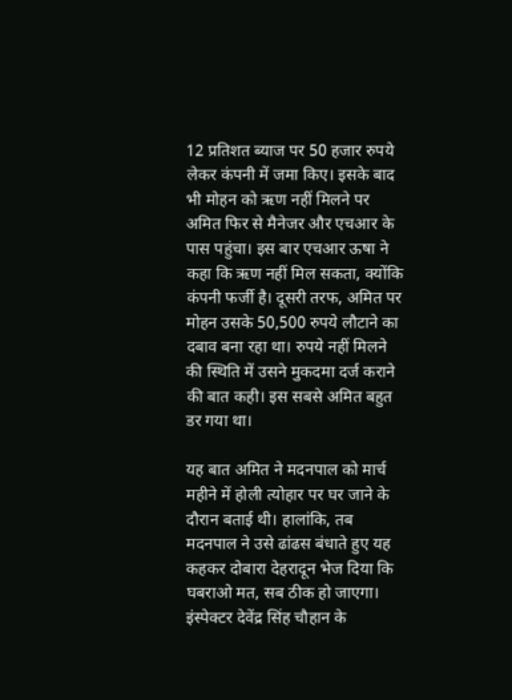12 प्रतिशत ब्याज पर 50 हजार रुपये लेकर कंपनी में जमा किए। इसके बाद भी मोहन को ऋण नहीं मिलने पर अमित फिर से मैनेजर और एचआर के पास पहुंचा। इस बार एचआर ऊषा ने कहा कि ऋण नहीं मिल सकता, क्योंकि कंपनी फर्जी है। दूसरी तरफ, अमित पर मोहन उसके 50,500 रुपये लौटाने का दबाव बना रहा था। रुपये नहीं मिलने की स्थिति में उसने मुकदमा दर्ज कराने की बात कही। इस सबसे अमित बहुत डर गया था।

यह बात अमित ने मदनपाल को मार्च महीने में होली त्योहार पर घर जाने के दौरान बताई थी। हालांकि, तब मदनपाल ने उसे ढांढस बंधाते हुए यह कहकर दोबारा देहरादून भेज दिया कि घबराओ मत, सब ठीक हो जाएगा। इंस्पेक्टर देवेंद्र सिंह चौहान के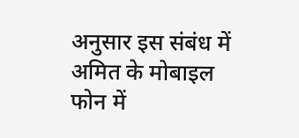अनुसार इस संबंध में अमित के मोबाइल फोन में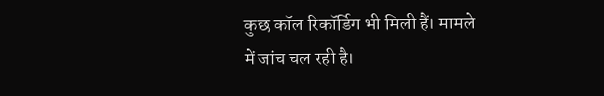कुछ कॉल रिकॉर्डिग भी मिली हैं। मामले में जांच चल रही है।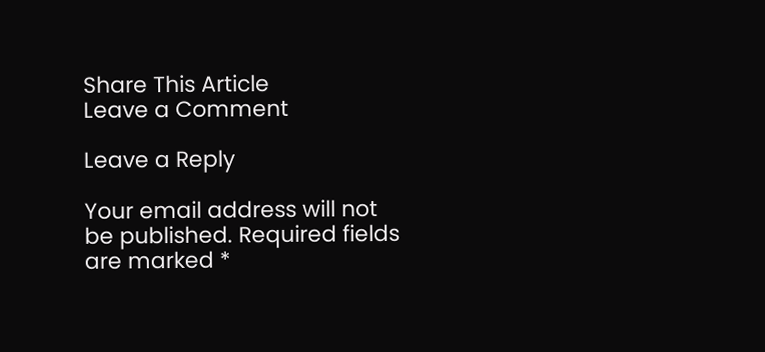Share This Article
Leave a Comment

Leave a Reply

Your email address will not be published. Required fields are marked *